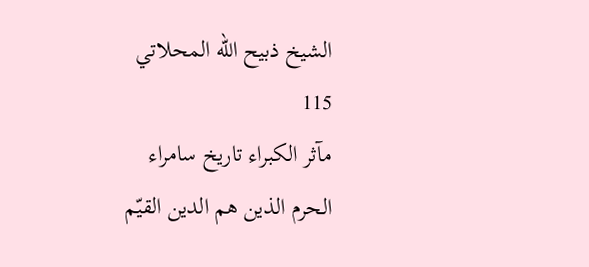الشيخ ذبيح الله المحلاتي
115
مآثر الكبراء تاريخ سامراء
الحرم الذين هم الدين القيّم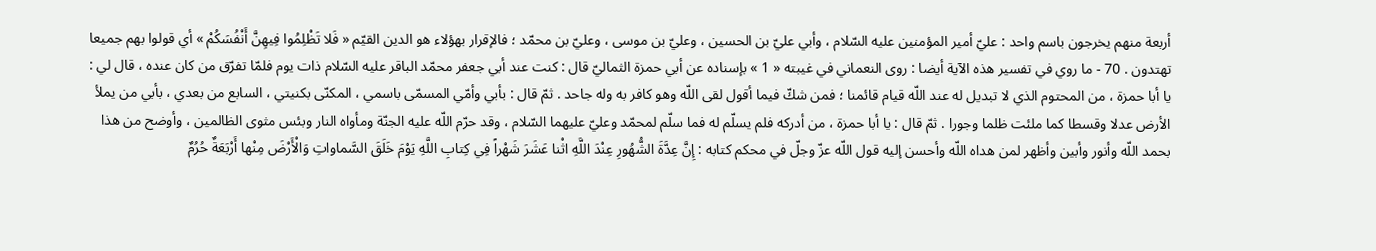أربعة منهم يخرجون باسم واحد : عليّ أمير المؤمنين عليه السّلام ، وأبي عليّ بن الحسين ، وعليّ بن موسى ، وعليّ بن محمّد ؛ فالإقرار بهؤلاء هو الدين القيّم « فَلا تَظْلِمُوا فِيهِنَّ أَنْفُسَكُمْ » أي قولوا بهم جميعا تهتدون . 70 - ما روي في تفسير هذه الآية أيضا : روى النعماني في غيبته « 1 » بإسناده عن أبي حمزة الثماليّ قال : كنت عند أبي جعفر محمّد الباقر عليه السّلام ذات يوم فلمّا تفرّق من كان عنده ، قال لي : يا أبا حمزة ، من المحتوم الذي لا تبديل له عند اللّه قيام قائمنا ؛ فمن شكّ فيما أقول لقى اللّه وهو كافر به وله جاحد . ثمّ قال : بأبي وأمّي المسمّى باسمي ، المكنّى بكنيتي ، السابع من بعدي ، بأبي من يملأ الأرض عدلا وقسطا كما ملئت ظلما وجورا . ثمّ قال : يا أبا حمزة ، من أدركه فلم يسلّم له فما سلّم لمحمّد وعليّ عليهما السّلام ، وقد حرّم اللّه عليه الجنّة ومأواه النار وبئس مثوى الظالمين ، وأوضح من هذا بحمد اللّه وأنور وأبين وأظهر لمن هداه اللّه وأحسن إليه قول اللّه عزّ وجلّ في محكم كتابه : إِنَّ عِدَّةَ الشُّهُورِ عِنْدَ اللَّهِ اثْنا عَشَرَ شَهْراً فِي كِتابِ اللَّهِ يَوْمَ خَلَقَ السَّماواتِ وَالْأَرْضَ مِنْها أَرْبَعَةٌ حُرُمٌ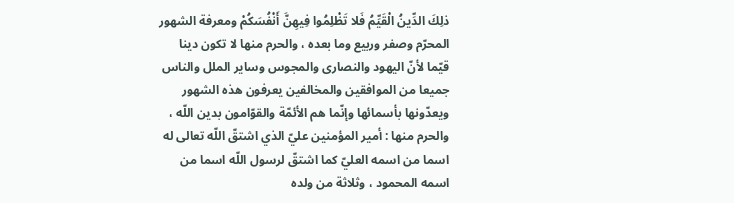ذلِكَ الدِّينُ الْقَيِّمُ فَلا تَظْلِمُوا فِيهِنَّ أَنْفُسَكُمْ ومعرفة الشهور المحرّم وصفر وربيع وما بعده ، والحرم منها لا تكون دينا قيّما لأنّ اليهود والنصارى والمجوس وساير الملل والناس جميعا من الموافقين والمخالفين يعرفون هذه الشهور ويعدّونها بأسمائها وإنّما هم الأئمّة والقوّامون بدين اللّه ، والحرم منها : أمير المؤمنين عليّ الذي اشتقّ اللّه تعالى له اسما من اسمه العليّ كما اشتقّ لرسول اللّه اسما من اسمه المحمود ، وثلاثة من ولده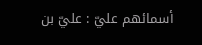أسمائهم عليّ : عليّ بن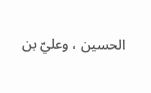الحسين ، وعليّ بن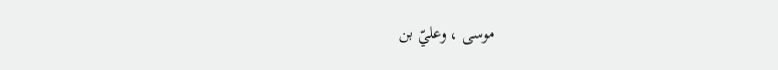موسى ، وعليّ بن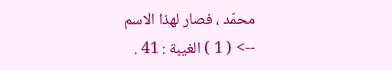محمّد ، فصار لهذا الاسم
--> ( 1 ) الغيبة : 41 .